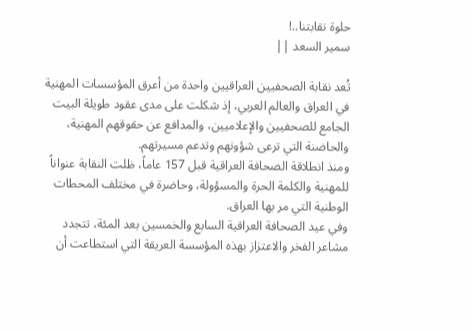حلوة نقابتنا..!
سمير السعد ||

تُعد نقابة الصحفيين العراقيين واحدة من أعرق المؤسسات المهنية في العراق والعالم العربي، إذ شكلت على مدى عقود طويلة البيت الجامع للصحفيين والإعلاميين، والمدافع عن حقوقهم المهنية، والحاضنة التي ترعى شؤونهم وتدعم مسيرتهم.
ومنذ انطلاقة الصحافة العراقية قبل 157 عاماً، ظلت النقابة عنواناً للمهنية والكلمة الحرة والمسؤولة، وحاضرة في مختلف المحطات الوطنية التي مر بها العراق.
وفي عيد الصحافة العراقية السابع والخمسين بعد المئة، تتجدد مشاعر الفخر والاعتزاز بهذه المؤسسة العريقة التي استطاعت أن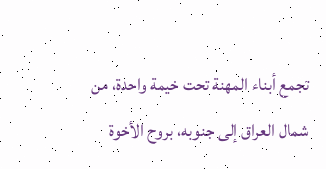تجمع أبناء المهنة تحت خيمة واحدة، من شمال العراق إلى جنوبه، بروح الأخوة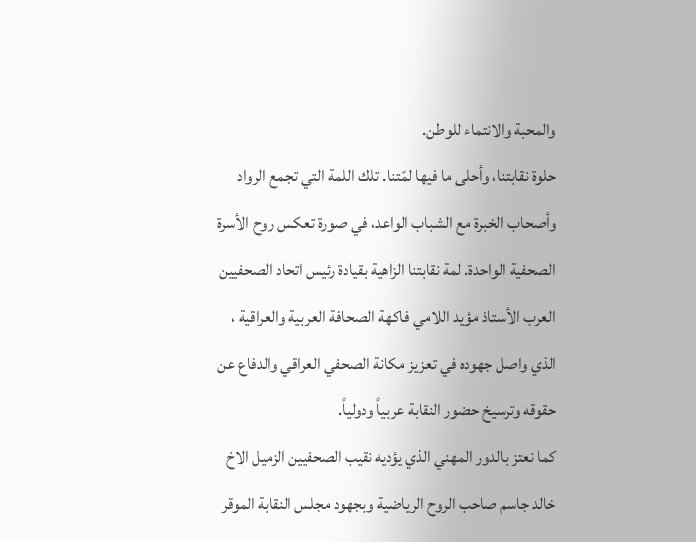والمحبة والانتماء للوطن.
حلوة نقابتنا، وأحلى ما فيها لمّتنا. تلك اللمة التي تجمع الرواد وأصحاب الخبرة مع الشباب الواعد، في صورة تعكس روح الأسرة الصحفية الواحدة. لمة نقابتنا الزاهية بقيادة رئيس اتحاد الصحفيين العرب الأستاذ مؤيد اللامي فاكهة الصحافة العربية والعراقية ، الذي واصل جهوده في تعزيز مكانة الصحفي العراقي والدفاع عن حقوقه وترسيخ حضور النقابة عربياً ودولياً.
كما نعتز بالدور المهني الذي يؤديه نقيب الصحفيين الزميل الاخ خالد جاسم صاحب الروح الرياضية وبجهود مجلس النقابة الموقر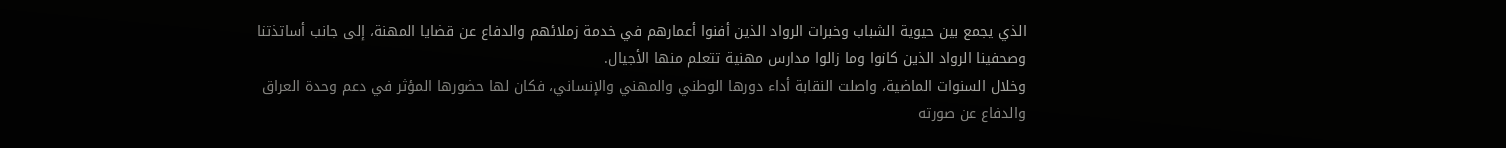الذي يجمع بين حيوية الشباب وخبرات الرواد الذين أفنوا أعمارهم في خدمة زملائهم والدفاع عن قضايا المهنة، إلى جانب أساتذتنا وصحفينا الرواد الذين كانوا وما زالوا مدارس مهنية تتعلم منها الأجيال.
وخلال السنوات الماضية، واصلت النقابة أداء دورها الوطني والمهني والإنساني، فكان لها حضورها المؤثر في دعم وحدة العراق والدفاع عن صورته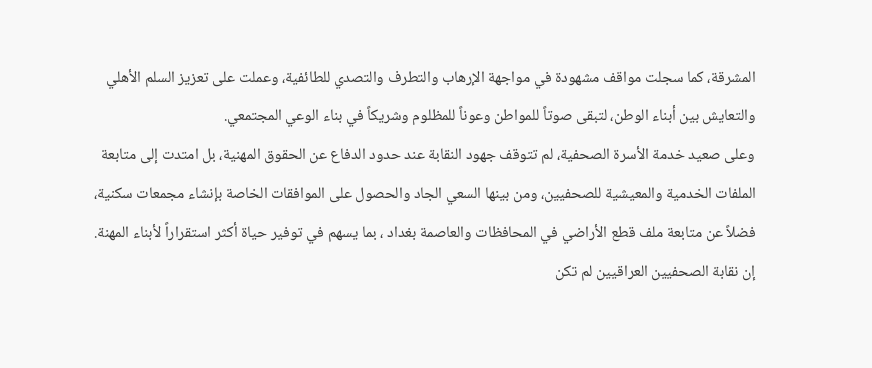المشرقة، كما سجلت مواقف مشهودة في مواجهة الإرهاب والتطرف والتصدي للطائفية، وعملت على تعزيز السلم الأهلي والتعايش بين أبناء الوطن، لتبقى صوتاً للمواطن وعوناً للمظلوم وشريكاً في بناء الوعي المجتمعي.
وعلى صعيد خدمة الأسرة الصحفية، لم تتوقف جهود النقابة عند حدود الدفاع عن الحقوق المهنية، بل امتدت إلى متابعة الملفات الخدمية والمعيشية للصحفيين، ومن بينها السعي الجاد والحصول على الموافقات الخاصة بإنشاء مجمعات سكنية، فضلاً عن متابعة ملف قطع الأراضي في المحافظات والعاصمة بغداد ، بما يسهم في توفير حياة أكثر استقراراً لأبناء المهنة.
إن نقابة الصحفيين العراقيين لم تكن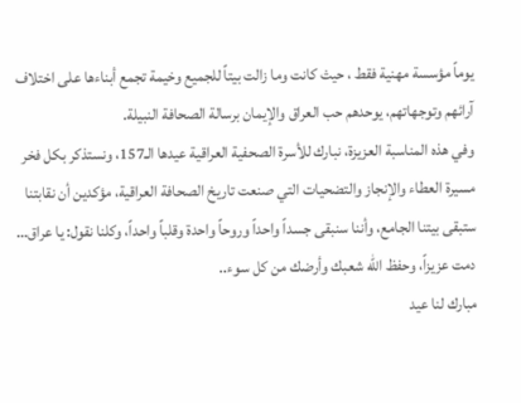يوماً مؤسسة مهنية فقط ، حيث كانت وما زالت بيتاً للجميع وخيمة تجمع أبناءها على اختلاف آرائهم وتوجهاتهم، يوحدهم حب العراق والإيمان برسالة الصحافة النبيلة.
وفي هذه المناسبة العزيزة، نبارك للأسرة الصحفية العراقية عيدها الـ157، ونستذكر بكل فخر مسيرة العطاء والإنجاز والتضحيات التي صنعت تاريخ الصحافة العراقية، مؤكدين أن نقابتنا ستبقى بيتنا الجامع، وأننا سنبقى جسداً واحداً وروحاً واحدة وقلباً واحداً، وكلنا نقول: يا عراق… دمت عزيزاً، وحفظ الله شعبك وأرضك من كل سوء..
مبارك لنا عيد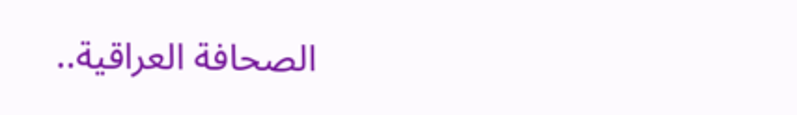الصحافة العراقية..